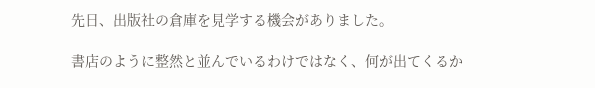先日、出版社の倉庫を見学する機会がありました。

書店のように整然と並んでいるわけではなく、何が出てくるか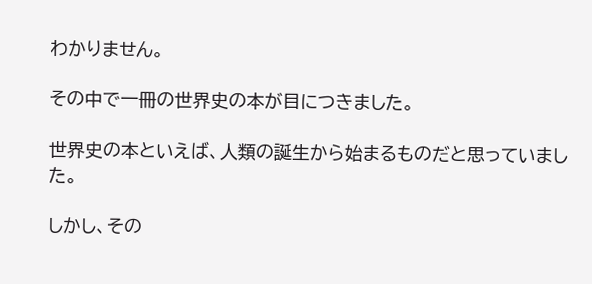わかりません。

その中で一冊の世界史の本が目につきました。

世界史の本といえば、人類の誕生から始まるものだと思っていました。

しかし、その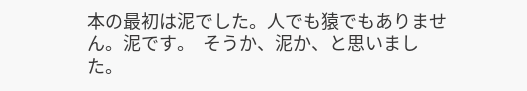本の最初は泥でした。人でも猿でもありません。泥です。  そうか、泥か、と思いました。